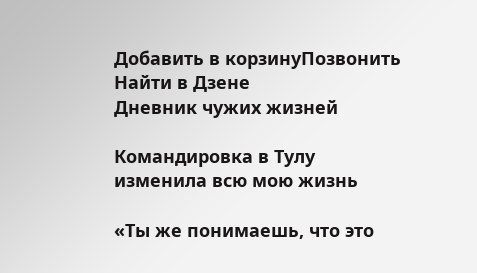Добавить в корзинуПозвонить
Найти в Дзене
Дневник чужих жизней

Командировка в Тулу изменила всю мою жизнь

«Ты же понимаешь, что это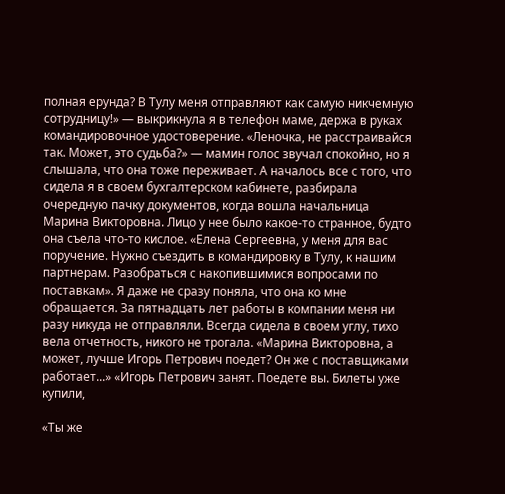полная ерунда? В Тулу меня отправляют как самую никчемную сотрудницу!» — выкрикнула я в телефон маме, держа в руках командировочное удостоверение. «Леночка, не расстраивайся так. Может, это судьба?» — мамин голос звучал спокойно, но я слышала, что она тоже переживает. А началось все с того, что сидела я в своем бухгалтерском кабинете, разбирала очередную пачку документов, когда вошла начальница Марина Викторовна. Лицо у нее было какое-то странное, будто она съела что-то кислое. «Елена Сергеевна, у меня для вас поручение. Нужно съездить в командировку в Тулу, к нашим партнерам. Разобраться с накопившимися вопросами по поставкам». Я даже не сразу поняла, что она ко мне обращается. За пятнадцать лет работы в компании меня ни разу никуда не отправляли. Всегда сидела в своем углу, тихо вела отчетность, никого не трогала. «Марина Викторовна, а может, лучше Игорь Петрович поедет? Он же с поставщиками работает...» «Игорь Петрович занят. Поедете вы. Билеты уже купили,

«Ты же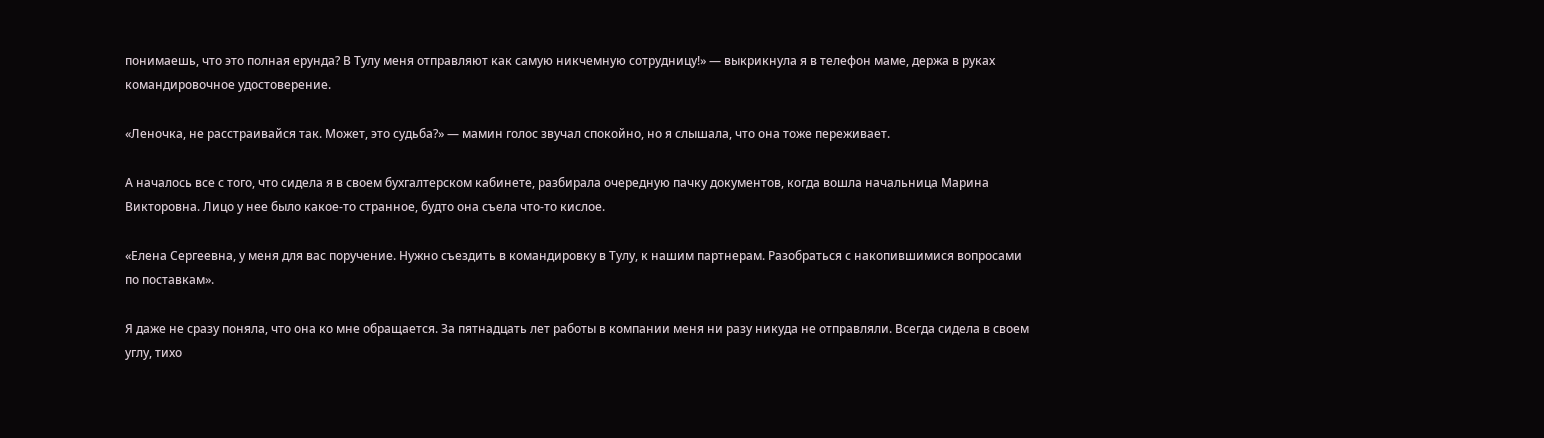понимаешь, что это полная ерунда? В Тулу меня отправляют как самую никчемную сотрудницу!» — выкрикнула я в телефон маме, держа в руках командировочное удостоверение.

«Леночка, не расстраивайся так. Может, это судьба?» — мамин голос звучал спокойно, но я слышала, что она тоже переживает.

А началось все с того, что сидела я в своем бухгалтерском кабинете, разбирала очередную пачку документов, когда вошла начальница Марина Викторовна. Лицо у нее было какое-то странное, будто она съела что-то кислое.

«Елена Сергеевна, у меня для вас поручение. Нужно съездить в командировку в Тулу, к нашим партнерам. Разобраться с накопившимися вопросами по поставкам».

Я даже не сразу поняла, что она ко мне обращается. За пятнадцать лет работы в компании меня ни разу никуда не отправляли. Всегда сидела в своем углу, тихо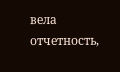вела отчетность,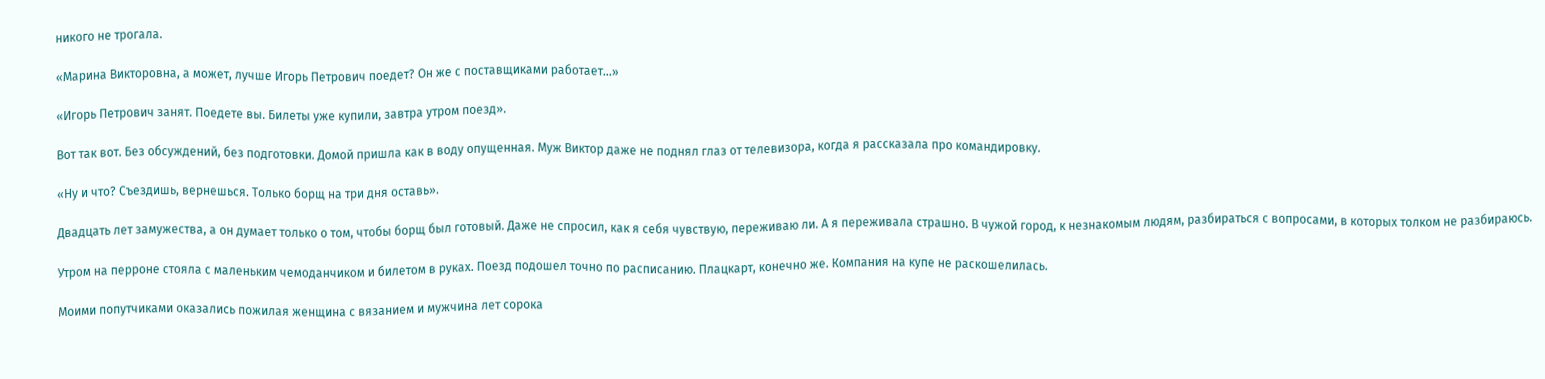никого не трогала.

«Марина Викторовна, а может, лучше Игорь Петрович поедет? Он же с поставщиками работает...»

«Игорь Петрович занят. Поедете вы. Билеты уже купили, завтра утром поезд».

Вот так вот. Без обсуждений, без подготовки. Домой пришла как в воду опущенная. Муж Виктор даже не поднял глаз от телевизора, когда я рассказала про командировку.

«Ну и что? Съездишь, вернешься. Только борщ на три дня оставь».

Двадцать лет замужества, а он думает только о том, чтобы борщ был готовый. Даже не спросил, как я себя чувствую, переживаю ли. А я переживала страшно. В чужой город, к незнакомым людям, разбираться с вопросами, в которых толком не разбираюсь.

Утром на перроне стояла с маленьким чемоданчиком и билетом в руках. Поезд подошел точно по расписанию. Плацкарт, конечно же. Компания на купе не раскошелилась.

Моими попутчиками оказались пожилая женщина с вязанием и мужчина лет сорока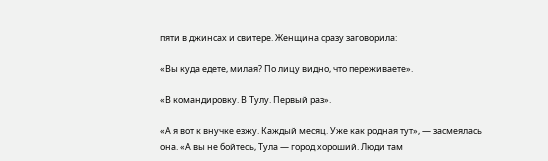пяти в джинсах и свитере. Женщина сразу заговорила:

«Вы куда едете, милая? По лицу видно, что переживаете».

«В командировку. В Тулу. Первый раз».

«А я вот к внучке езжу. Каждый месяц. Уже как родная тут», — засмеялась она. «А вы не бойтесь, Тула — город хороший. Люди там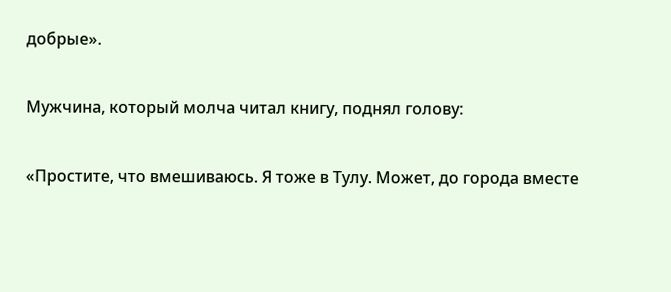добрые».

Мужчина, который молча читал книгу, поднял голову:

«Простите, что вмешиваюсь. Я тоже в Тулу. Может, до города вместе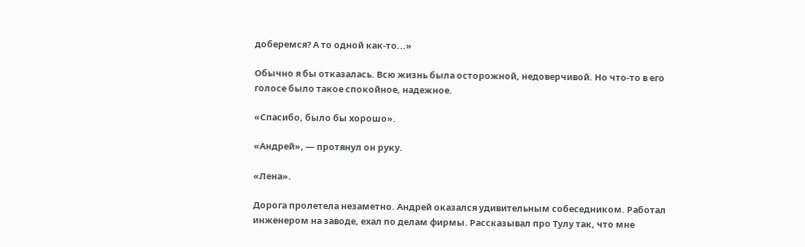доберемся? А то одной как-то...»

Обычно я бы отказалась. Всю жизнь была осторожной, недоверчивой. Но что-то в его голосе было такое спокойное, надежное.

«Спасибо, было бы хорошо».

«Андрей», — протянул он руку.

«Лена».

Дорога пролетела незаметно. Андрей оказался удивительным собеседником. Работал инженером на заводе, ехал по делам фирмы. Рассказывал про Тулу так, что мне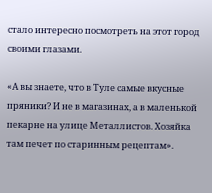стало интересно посмотреть на этот город своими глазами.

«А вы знаете, что в Туле самые вкусные пряники? И не в магазинах, а в маленькой пекарне на улице Металлистов. Хозяйка там печет по старинным рецептам».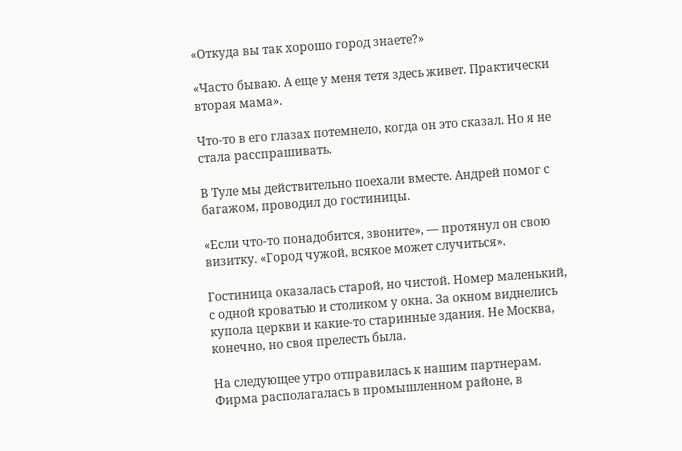«Откуда вы так хорошо город знаете?»

«Часто бываю. А еще у меня тетя здесь живет. Практически вторая мама».

Что-то в его глазах потемнело, когда он это сказал. Но я не стала расспрашивать.

В Туле мы действительно поехали вместе. Андрей помог с багажом, проводил до гостиницы.

«Если что-то понадобится, звоните», — протянул он свою визитку. «Город чужой, всякое может случиться».

Гостиница оказалась старой, но чистой. Номер маленький, с одной кроватью и столиком у окна. За окном виднелись купола церкви и какие-то старинные здания. Не Москва, конечно, но своя прелесть была.

На следующее утро отправилась к нашим партнерам. Фирма располагалась в промышленном районе, в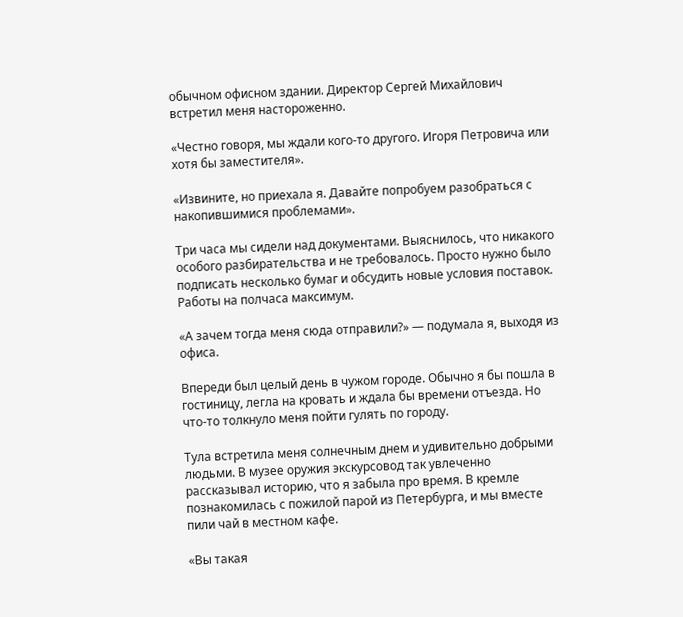обычном офисном здании. Директор Сергей Михайлович встретил меня настороженно.

«Честно говоря, мы ждали кого-то другого. Игоря Петровича или хотя бы заместителя».

«Извините, но приехала я. Давайте попробуем разобраться с накопившимися проблемами».

Три часа мы сидели над документами. Выяснилось, что никакого особого разбирательства и не требовалось. Просто нужно было подписать несколько бумаг и обсудить новые условия поставок. Работы на полчаса максимум.

«А зачем тогда меня сюда отправили?» — подумала я, выходя из офиса.

Впереди был целый день в чужом городе. Обычно я бы пошла в гостиницу, легла на кровать и ждала бы времени отъезда. Но что-то толкнуло меня пойти гулять по городу.

Тула встретила меня солнечным днем и удивительно добрыми людьми. В музее оружия экскурсовод так увлеченно рассказывал историю, что я забыла про время. В кремле познакомилась с пожилой парой из Петербурга, и мы вместе пили чай в местном кафе.

«Вы такая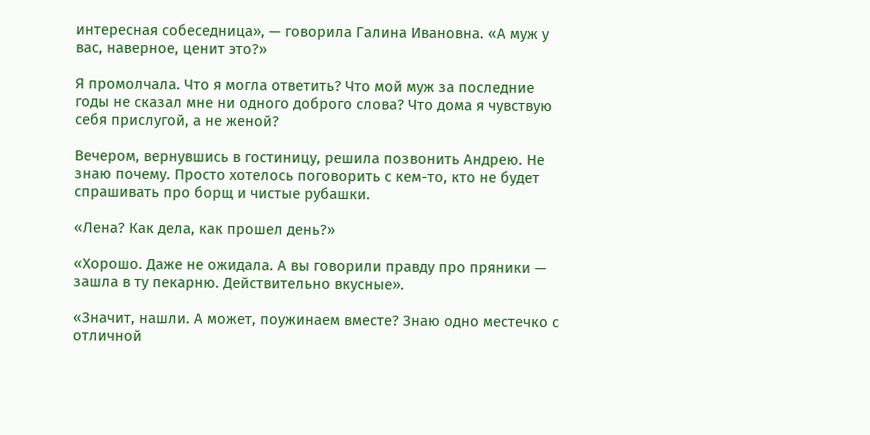интересная собеседница», — говорила Галина Ивановна. «А муж у вас, наверное, ценит это?»

Я промолчала. Что я могла ответить? Что мой муж за последние годы не сказал мне ни одного доброго слова? Что дома я чувствую себя прислугой, а не женой?

Вечером, вернувшись в гостиницу, решила позвонить Андрею. Не знаю почему. Просто хотелось поговорить с кем-то, кто не будет спрашивать про борщ и чистые рубашки.

«Лена? Как дела, как прошел день?»

«Хорошо. Даже не ожидала. А вы говорили правду про пряники — зашла в ту пекарню. Действительно вкусные».

«Значит, нашли. А может, поужинаем вместе? Знаю одно местечко с отличной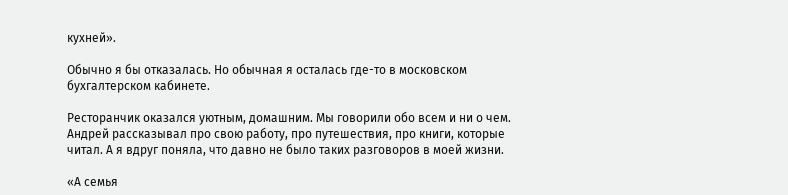кухней».

Обычно я бы отказалась. Но обычная я осталась где-то в московском бухгалтерском кабинете.

Ресторанчик оказался уютным, домашним. Мы говорили обо всем и ни о чем. Андрей рассказывал про свою работу, про путешествия, про книги, которые читал. А я вдруг поняла, что давно не было таких разговоров в моей жизни.

«А семья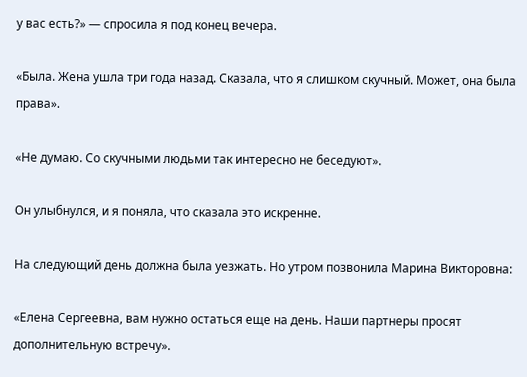у вас есть?» — спросила я под конец вечера.

«Была. Жена ушла три года назад. Сказала, что я слишком скучный. Может, она была права».

«Не думаю. Со скучными людьми так интересно не беседуют».

Он улыбнулся, и я поняла, что сказала это искренне.

На следующий день должна была уезжать. Но утром позвонила Марина Викторовна:

«Елена Сергеевна, вам нужно остаться еще на день. Наши партнеры просят дополнительную встречу».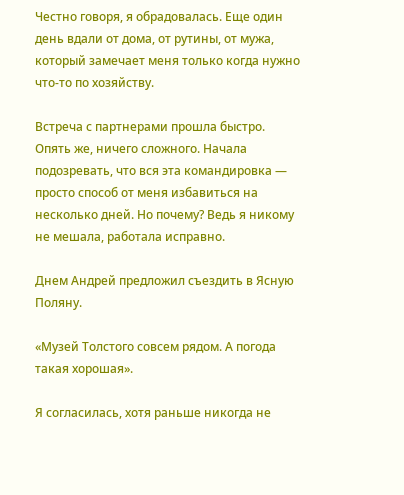Честно говоря, я обрадовалась. Еще один день вдали от дома, от рутины, от мужа, который замечает меня только когда нужно что-то по хозяйству.

Встреча с партнерами прошла быстро. Опять же, ничего сложного. Начала подозревать, что вся эта командировка — просто способ от меня избавиться на несколько дней. Но почему? Ведь я никому не мешала, работала исправно.

Днем Андрей предложил съездить в Ясную Поляну.

«Музей Толстого совсем рядом. А погода такая хорошая».

Я согласилась, хотя раньше никогда не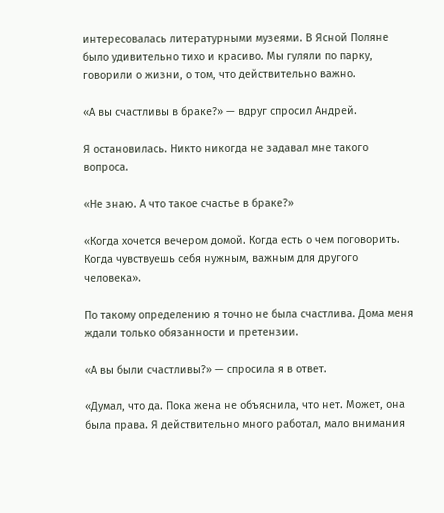интересовалась литературными музеями. В Ясной Поляне было удивительно тихо и красиво. Мы гуляли по парку, говорили о жизни, о том, что действительно важно.

«А вы счастливы в браке?» — вдруг спросил Андрей.

Я остановилась. Никто никогда не задавал мне такого вопроса.

«Не знаю. А что такое счастье в браке?»

«Когда хочется вечером домой. Когда есть о чем поговорить. Когда чувствуешь себя нужным, важным для другого человека».

По такому определению я точно не была счастлива. Дома меня ждали только обязанности и претензии.

«А вы были счастливы?» — спросила я в ответ.

«Думал, что да. Пока жена не объяснила, что нет. Может, она была права. Я действительно много работал, мало внимания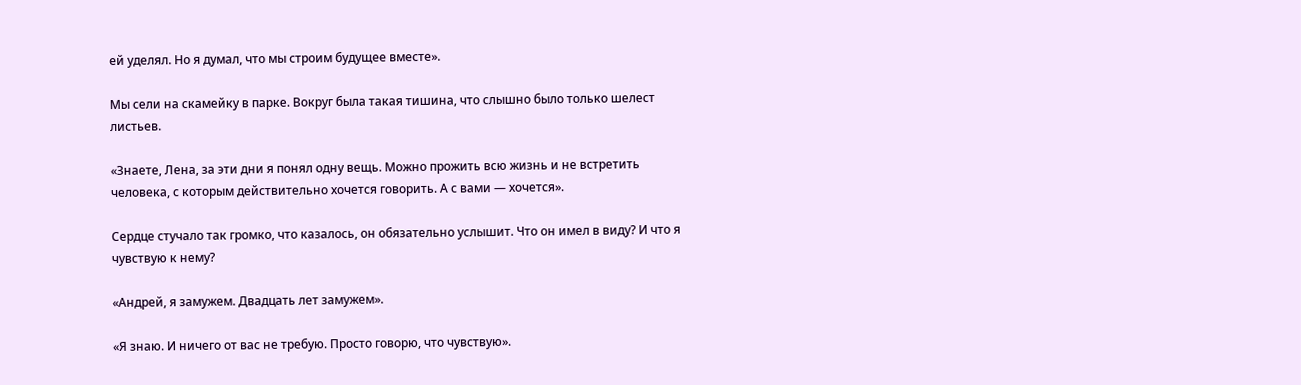ей уделял. Но я думал, что мы строим будущее вместе».

Мы сели на скамейку в парке. Вокруг была такая тишина, что слышно было только шелест листьев.

«Знаете, Лена, за эти дни я понял одну вещь. Можно прожить всю жизнь и не встретить человека, с которым действительно хочется говорить. А с вами — хочется».

Сердце стучало так громко, что казалось, он обязательно услышит. Что он имел в виду? И что я чувствую к нему?

«Андрей, я замужем. Двадцать лет замужем».

«Я знаю. И ничего от вас не требую. Просто говорю, что чувствую».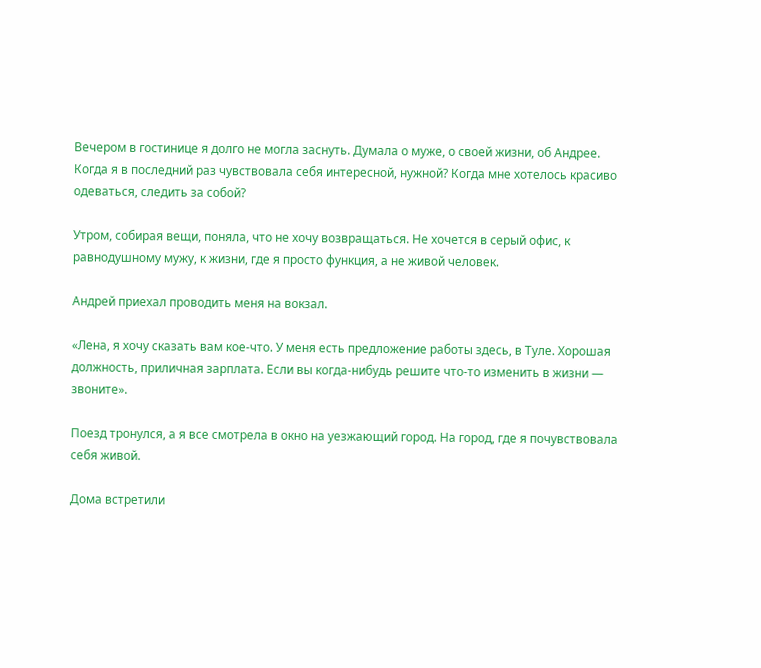Вечером в гостинице я долго не могла заснуть. Думала о муже, о своей жизни, об Андрее. Когда я в последний раз чувствовала себя интересной, нужной? Когда мне хотелось красиво одеваться, следить за собой?

Утром, собирая вещи, поняла, что не хочу возвращаться. Не хочется в серый офис, к равнодушному мужу, к жизни, где я просто функция, а не живой человек.

Андрей приехал проводить меня на вокзал.

«Лена, я хочу сказать вам кое-что. У меня есть предложение работы здесь, в Туле. Хорошая должность, приличная зарплата. Если вы когда-нибудь решите что-то изменить в жизни — звоните».

Поезд тронулся, а я все смотрела в окно на уезжающий город. На город, где я почувствовала себя живой.

Дома встретили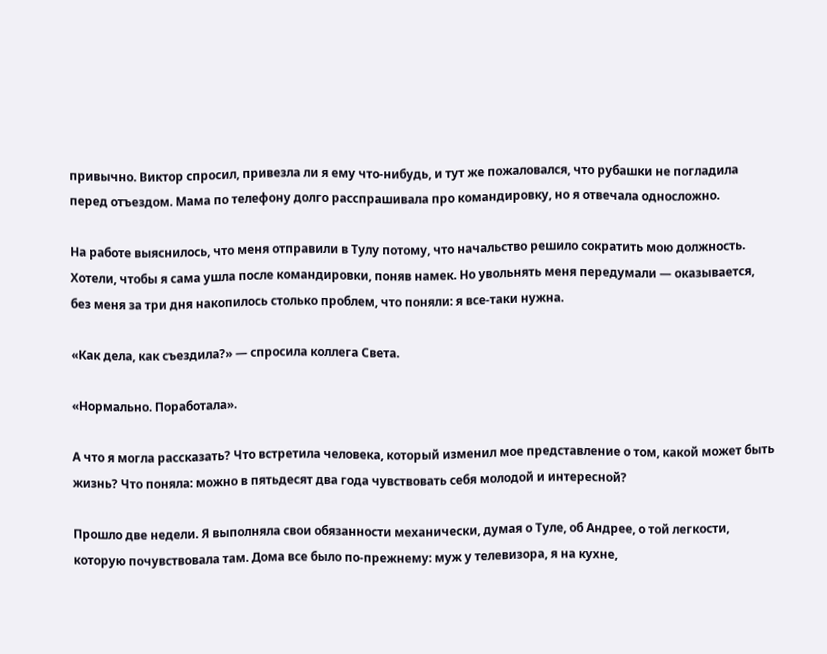привычно. Виктор спросил, привезла ли я ему что-нибудь, и тут же пожаловался, что рубашки не погладила перед отъездом. Мама по телефону долго расспрашивала про командировку, но я отвечала односложно.

На работе выяснилось, что меня отправили в Тулу потому, что начальство решило сократить мою должность. Хотели, чтобы я сама ушла после командировки, поняв намек. Но увольнять меня передумали — оказывается, без меня за три дня накопилось столько проблем, что поняли: я все-таки нужна.

«Как дела, как съездила?» — спросила коллега Света.

«Нормально. Поработала».

А что я могла рассказать? Что встретила человека, который изменил мое представление о том, какой может быть жизнь? Что поняла: можно в пятьдесят два года чувствовать себя молодой и интересной?

Прошло две недели. Я выполняла свои обязанности механически, думая о Туле, об Андрее, о той легкости, которую почувствовала там. Дома все было по-прежнему: муж у телевизора, я на кухне,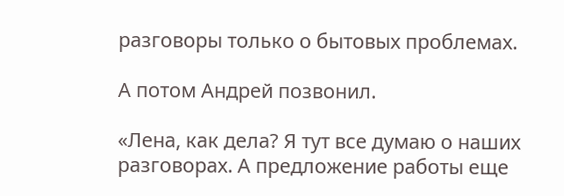разговоры только о бытовых проблемах.

А потом Андрей позвонил.

«Лена, как дела? Я тут все думаю о наших разговорах. А предложение работы еще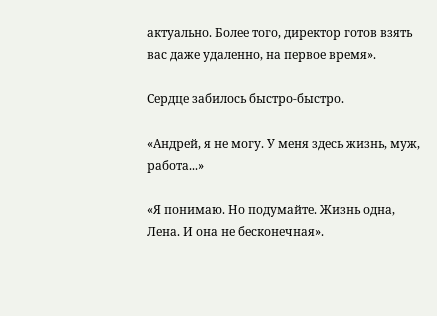актуально. Более того, директор готов взять вас даже удаленно, на первое время».

Сердце забилось быстро-быстро.

«Андрей, я не могу. У меня здесь жизнь, муж, работа...»

«Я понимаю. Но подумайте. Жизнь одна, Лена. И она не бесконечная».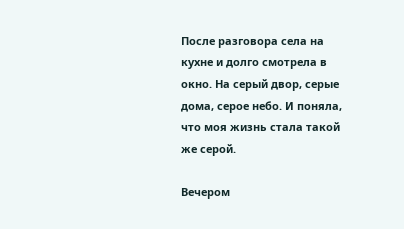После разговора села на кухне и долго смотрела в окно. На серый двор, серые дома, серое небо. И поняла, что моя жизнь стала такой же серой.

Вечером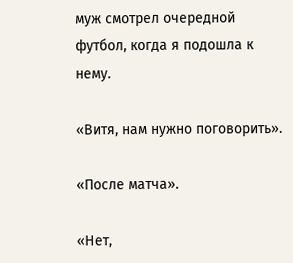муж смотрел очередной футбол, когда я подошла к нему.

«Витя, нам нужно поговорить».

«После матча».

«Нет,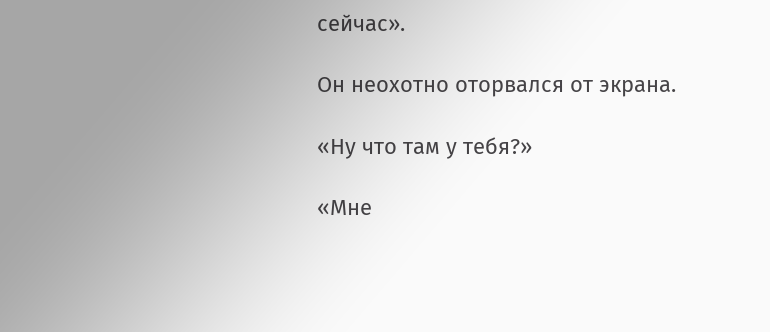сейчас».

Он неохотно оторвался от экрана.

«Ну что там у тебя?»

«Мне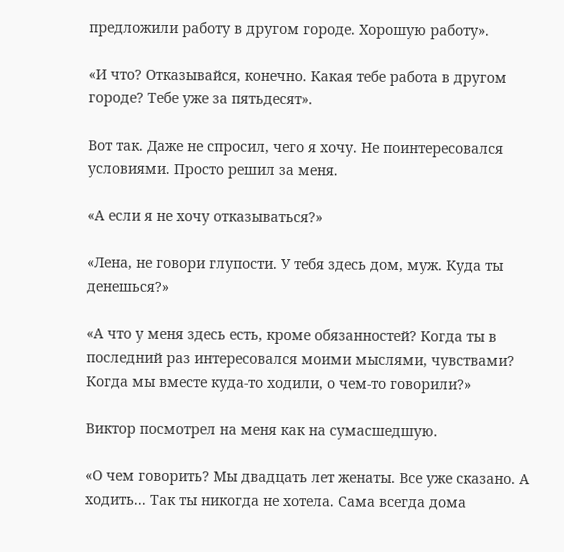предложили работу в другом городе. Хорошую работу».

«И что? Отказывайся, конечно. Какая тебе работа в другом городе? Тебе уже за пятьдесят».

Вот так. Даже не спросил, чего я хочу. Не поинтересовался условиями. Просто решил за меня.

«А если я не хочу отказываться?»

«Лена, не говори глупости. У тебя здесь дом, муж. Куда ты денешься?»

«А что у меня здесь есть, кроме обязанностей? Когда ты в последний раз интересовался моими мыслями, чувствами? Когда мы вместе куда-то ходили, о чем-то говорили?»

Виктор посмотрел на меня как на сумасшедшую.

«О чем говорить? Мы двадцать лет женаты. Все уже сказано. А ходить... Так ты никогда не хотела. Сама всегда дома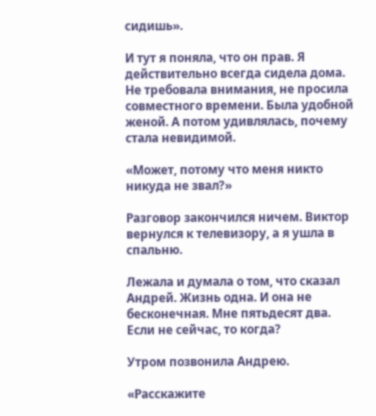сидишь».

И тут я поняла, что он прав. Я действительно всегда сидела дома. Не требовала внимания, не просила совместного времени. Была удобной женой. А потом удивлялась, почему стала невидимой.

«Может, потому что меня никто никуда не звал?»

Разговор закончился ничем. Виктор вернулся к телевизору, а я ушла в спальню.

Лежала и думала о том, что сказал Андрей. Жизнь одна. И она не бесконечная. Мне пятьдесят два. Если не сейчас, то когда?

Утром позвонила Андрею.

«Расскажите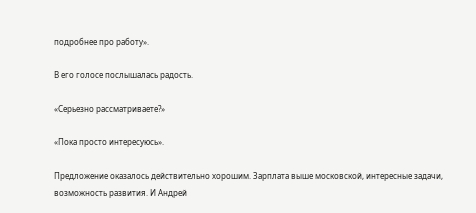подробнее про работу».

В его голосе послышалась радость.

«Серьезно рассматриваете?»

«Пока просто интересуюсь».

Предложение оказалось действительно хорошим. Зарплата выше московской, интересные задачи, возможность развития. И Андрей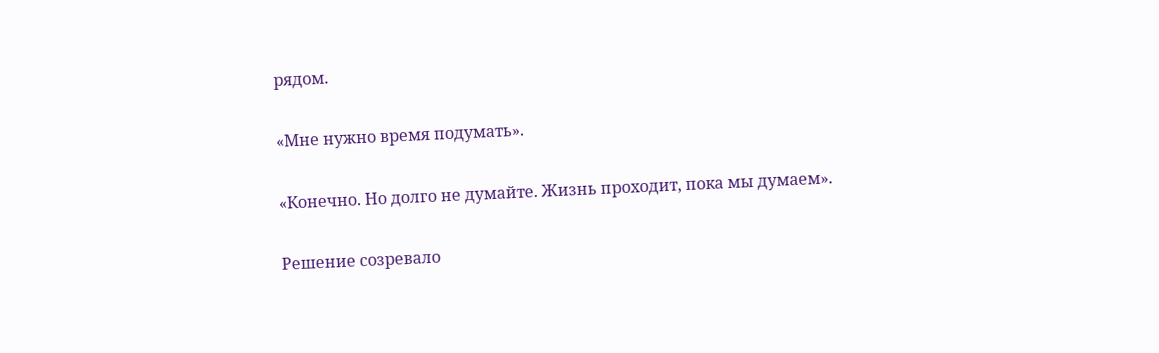рядом.

«Мне нужно время подумать».

«Конечно. Но долго не думайте. Жизнь проходит, пока мы думаем».

Решение созревало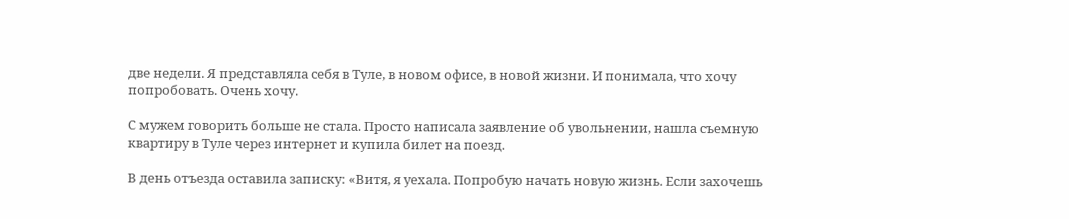две недели. Я представляла себя в Туле, в новом офисе, в новой жизни. И понимала, что хочу попробовать. Очень хочу.

С мужем говорить больше не стала. Просто написала заявление об увольнении, нашла съемную квартиру в Туле через интернет и купила билет на поезд.

В день отъезда оставила записку: «Витя, я уехала. Попробую начать новую жизнь. Если захочешь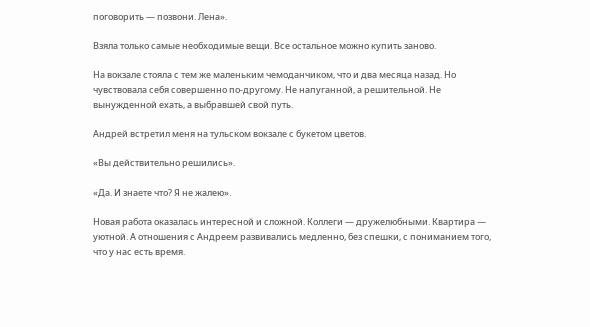поговорить — позвони. Лена».

Взяла только самые необходимые вещи. Все остальное можно купить заново.

На вокзале стояла с тем же маленьким чемоданчиком, что и два месяца назад. Но чувствовала себя совершенно по-другому. Не напуганной, а решительной. Не вынужденной ехать, а выбравшей свой путь.

Андрей встретил меня на тульском вокзале с букетом цветов.

«Вы действительно решились».

«Да. И знаете что? Я не жалею».

Новая работа оказалась интересной и сложной. Коллеги — дружелюбными. Квартира — уютной. А отношения с Андреем развивались медленно, без спешки, с пониманием того, что у нас есть время.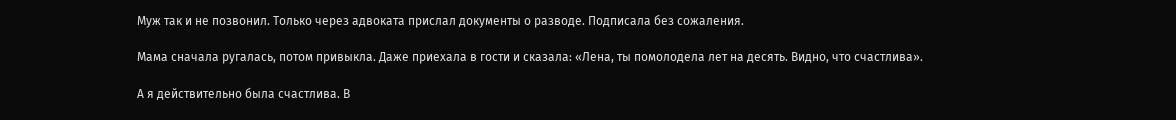Муж так и не позвонил. Только через адвоката прислал документы о разводе. Подписала без сожаления.

Мама сначала ругалась, потом привыкла. Даже приехала в гости и сказала: «Лена, ты помолодела лет на десять. Видно, что счастлива».

А я действительно была счастлива. В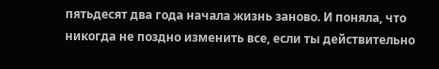пятьдесят два года начала жизнь заново. И поняла, что никогда не поздно изменить все, если ты действительно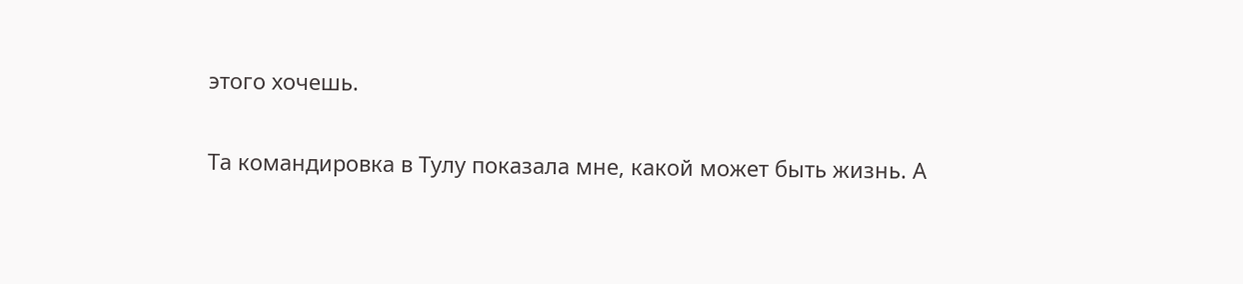этого хочешь.

Та командировка в Тулу показала мне, какой может быть жизнь. А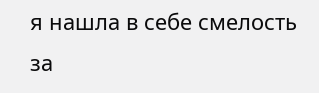я нашла в себе смелость за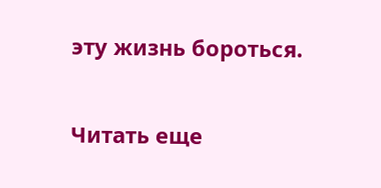эту жизнь бороться.

Читать еще